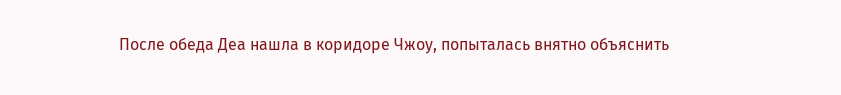После обеда Деа нашла в коридоре Чжоу, попыталась внятно объяснить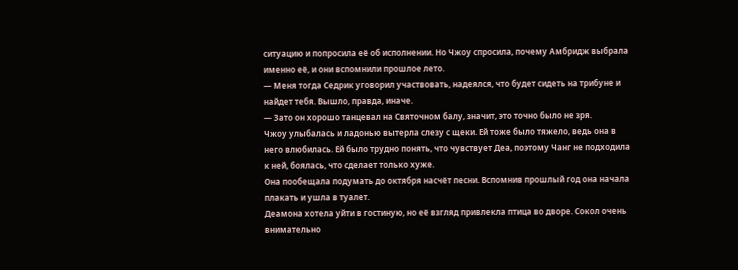ситуацию и попросила её об исполнении. Но Чжоу спросила, почему Амбридж выбрала именно её, и они вспомнили прошлое лето.
— Меня тогда Седрик уговорил участвовать, надеялся, что будет сидеть на трибуне и найдет тебя. Вышло, правда, иначе.
— Зато он хорошо танцевал на Святочном балу, значит, это точно было не зря.
Чжоу улыбалась и ладонью вытерла слезу с щеки. Ей тоже было тяжело, ведь она в него влюбилась. Ей было трудно понять, что чувствует Деа, поэтому Чанг не подходила к ней, боялась, что сделает только хуже.
Она пообещала подумать до октября насчёт песни. Вспомнив прошлый год она начала плакать и ушла в туалет.
Деамона хотела уйти в гостиную, но её взгляд привлекла птица во дворе. Сокол очень внимательно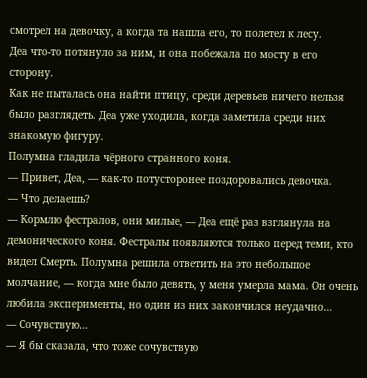смотрел на девочку, а когда та нашла его, то полетел к лесу.
Деа что-то потянуло за ним, и она побежала по мосту в его сторону.
Как не пыталась она найти птицу, среди деревьев ничего нельзя было разглядеть. Деа уже уходила, когда заметила среди них знакомую фигуру.
Полумна гладила чёрного странного коня.
— Привет, Деа, — как-то потусторонее поздоровались девочка.
— Что делаешь?
— Кормлю фестралов, они милые, — Деа ещё раз взглянула на демонического коня. Фестралы появляются только перед теми, кто видел Смерть. Полумна решила ответить на это небольшое молчание, — когда мне было девять, у меня умерла мама. Он очень любила эксперименты, но один из них закончился неудачно…
— Сочувствую…
— Я бы сказала, что тоже сочувствую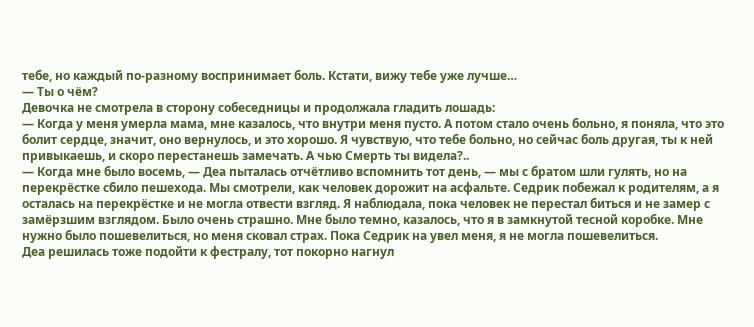тебе, но каждый по-разному воспринимает боль. Кстати, вижу тебе уже лучше…
— Ты о чём?
Девочка не смотрела в сторону собеседницы и продолжала гладить лошадь:
— Когда у меня умерла мама, мне казалось, что внутри меня пусто. А потом стало очень больно, я поняла, что это болит сердце, значит, оно вернулось, и это хорошо. Я чувствую, что тебе больно, но сейчас боль другая, ты к ней привыкаешь, и скоро перестанешь замечать. А чью Смерть ты видела?..
— Когда мне было восемь, — Деа пыталась отчётливо вспомнить тот день, — мы с братом шли гулять, но на перекрёстке сбило пешехода. Мы смотрели, как человек дорожит на асфальте. Седрик побежал к родителям, а я осталась на перекрёстке и не могла отвести взгляд. Я наблюдала, пока человек не перестал биться и не замер с замёрзшим взглядом. Было очень страшно. Мне было темно, казалось, что я в замкнутой тесной коробке. Мне нужно было пошевелиться, но меня сковал страх. Пока Седрик на увел меня, я не могла пошевелиться.
Деа решилась тоже подойти к фестралу, тот покорно нагнул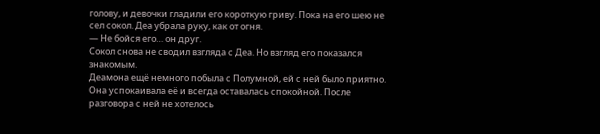голову, и девочки гладили его короткую гриву. Пока на его шею не сел сокол. Деа убрала руку, как от огня.
— Не бойся его… он друг.
Сокол снова не сводил взгляда с Деа. Но взгляд его показался знакомым.
Деамона ещё немного побыла с Полумной, ей с ней было приятно. Она успокаивала её и всегда оставалась спокойной. После разговора с ней не хотелось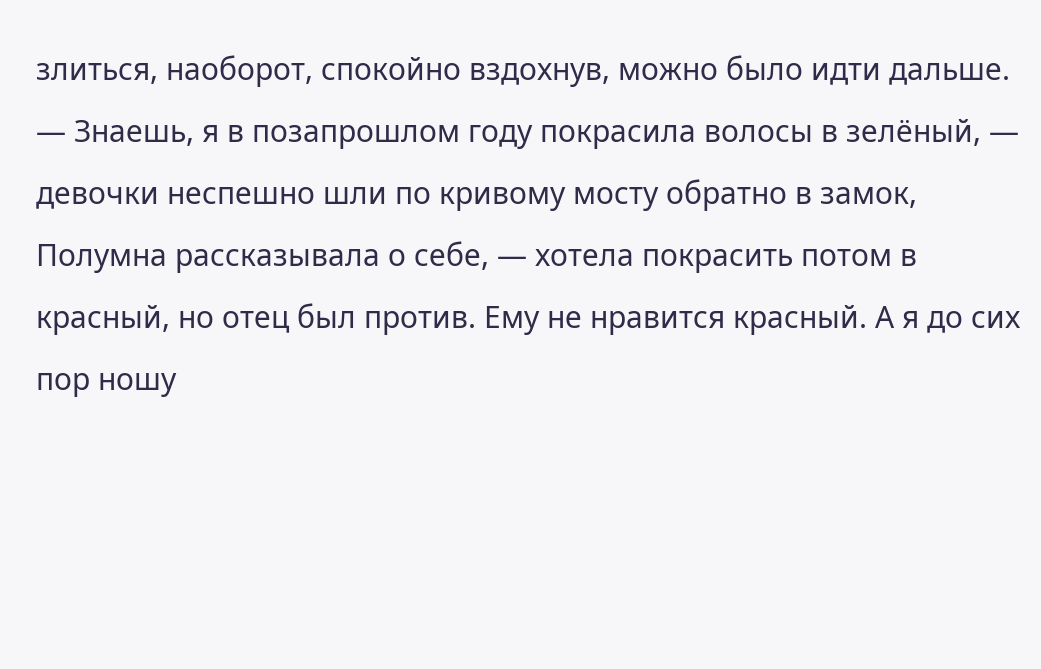злиться, наоборот, спокойно вздохнув, можно было идти дальше.
— Знаешь, я в позапрошлом году покрасила волосы в зелёный, — девочки неспешно шли по кривому мосту обратно в замок, Полумна рассказывала о себе, — хотела покрасить потом в красный, но отец был против. Ему не нравится красный. А я до сих пор ношу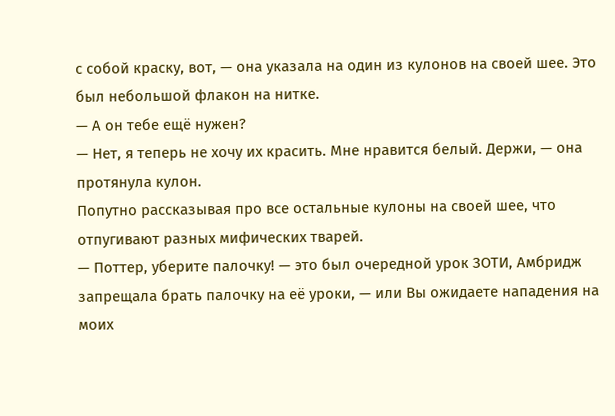с собой краску, вот, — она указала на один из кулонов на своей шее. Это был небольшой флакон на нитке.
— А он тебе ещё нужен?
— Нет, я теперь не хочу их красить. Мне нравится белый. Держи, — она протянула кулон.
Попутно рассказывая про все остальные кулоны на своей шее, что отпугивают разных мифических тварей.
— Поттер, уберите палочку! — это был очередной урок ЗОТИ, Амбридж запрещала брать палочку на её уроки, — или Вы ожидаете нападения на моих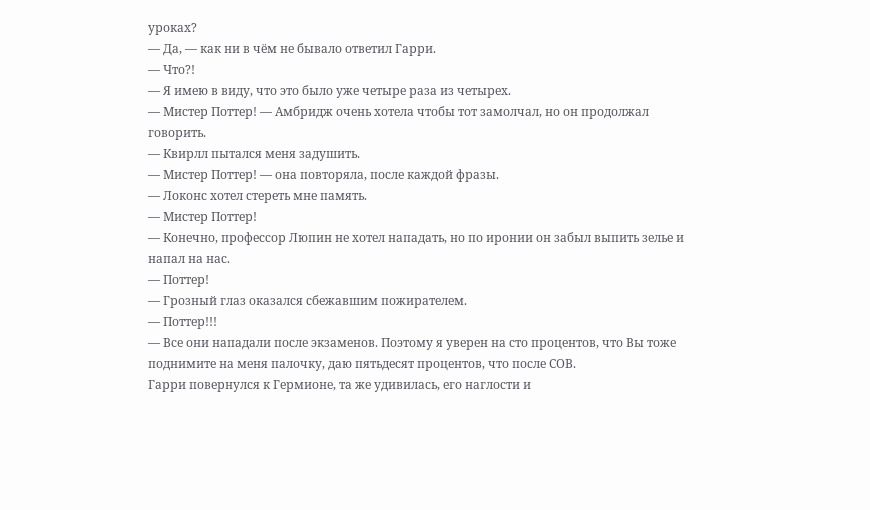уроках?
— Да, — как ни в чём не бывало ответил Гарри.
— Что?!
— Я имею в виду, что это было уже четыре раза из четырех.
— Мистер Поттер! — Амбридж очень хотела чтобы тот замолчал, но он продолжал говорить.
— Квирлл пытался меня задушить.
— Мистер Поттер! — она повторяла, после каждой фразы.
— Локонс хотел стереть мне память.
— Мистер Поттер!
— Конечно, профессор Люпин не хотел нападать, но по иронии он забыл выпить зелье и напал на нас.
— Поттер!
— Грозный глаз оказался сбежавшим пожирателем.
— Поттер!!!
— Все они нападали после экзаменов. Поэтому я уверен на сто процентов, что Вы тоже поднимите на меня палочку, даю пятьдесят процентов, что после СОВ.
Гарри повернулся к Гермионе, та же удивилась, его наглости и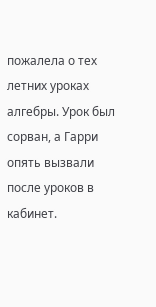пожалела о тех летних уроках алгебры. Урок был сорван, а Гарри опять вызвали после уроков в кабинет.